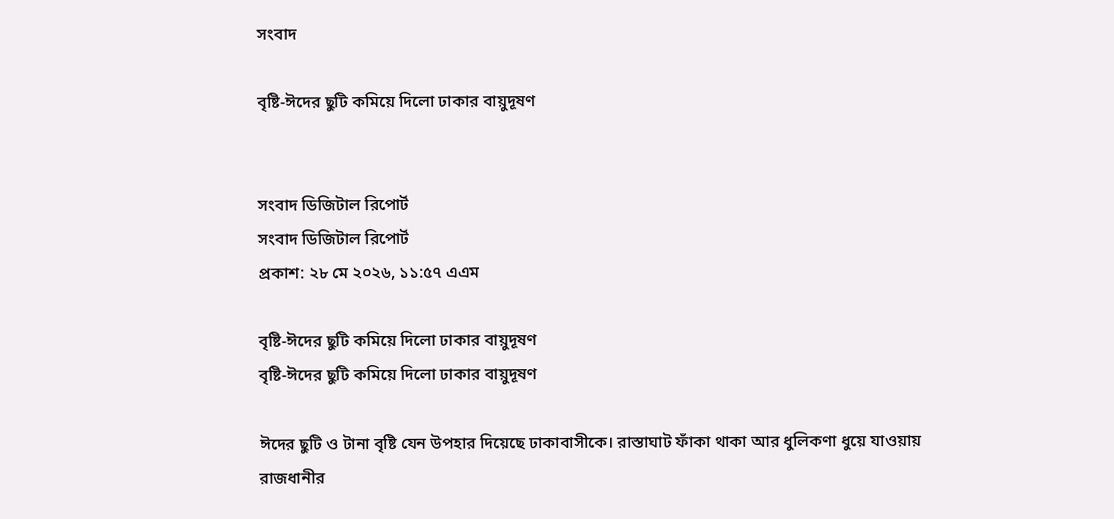সংবাদ

বৃষ্টি-ঈদের ছুটি কমিয়ে দিলো ঢাকার বায়ুদূষণ


সংবাদ ডিজিটাল রিপোর্ট
সংবাদ ডিজিটাল রিপোর্ট
প্রকাশ: ২৮ মে ২০২৬, ১১:৫৭ এএম

বৃষ্টি-ঈদের ছুটি কমিয়ে দিলো ঢাকার বায়ুদূষণ
বৃষ্টি-ঈদের ছুটি কমিয়ে দিলো ঢাকার বায়ুদূষণ

ঈদের ছুটি ও টানা বৃষ্টি যেন উপহার দিয়েছে ঢাকাবাসীকে। রাস্তাঘাট ফাঁকা থাকা আর ধুলিকণা ধুয়ে যাওয়ায় রাজধানীর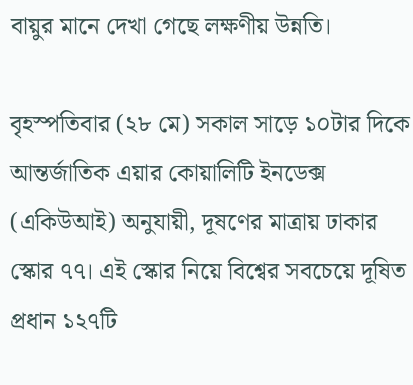বায়ুর মানে দেখা গেছে লক্ষণীয় উন্নতি।

বৃহস্পতিবার (২৮ মে) সকাল সাড়ে ১০টার দিকে আন্তর্জাতিক এয়ার কোয়ালিটি ইনডেক্স (একিউআই) অনুযায়ী, দূষণের মাত্রায় ঢাকার স্কোর ৭৭। এই স্কোর নিয়ে বিশ্বের সবচেয়ে দূষিত প্রধান ১২৭টি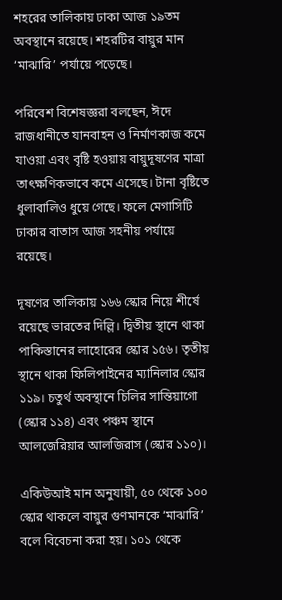শহরের তালিকায় ঢাকা আজ ১৯তম অবস্থানে রয়েছে। শহরটির বায়ুর মান ‘মাঝারি’ পর্যায়ে পড়েছে।

পরিবেশ বিশেষজ্ঞরা বলছেন, ঈদে রাজধানীতে যানবাহন ও নির্মাণকাজ কমে যাওয়া এবং বৃষ্টি হওয়ায় বায়ুদূষণের মাত্রা তাৎক্ষণিকভাবে কমে এসেছে। টানা বৃষ্টিতে ধুলাবালিও ধুয়ে গেছে। ফলে মেগাসিটি ঢাকার বাতাস আজ সহনীয় পর্যায়ে রয়েছে।

দূষণের তালিকায় ১৬৬ স্কোর নিয়ে শীর্ষে রয়েছে ভারতের দিল্লি। দ্বিতীয় স্থানে থাকা পাকিস্তানের লাহোরের স্কোর ১৫৬। তৃতীয় স্থানে থাকা ফিলিপাইনের ম্যানিলার স্কোর ১১৯। চতুর্থ অবস্থানে চিলির সান্তিয়াগো (স্কোর ১১৪) এবং পঞ্চম স্থানে আলজেরিয়ার আলজিরাস (স্কোর ১১০)।

একিউআই মান অনুযায়ী, ৫০ থেকে ১০০ স্কোর থাকলে বায়ুর গুণমানকে ‘মাঝারি’ বলে বিবেচনা করা হয়। ১০১ থেকে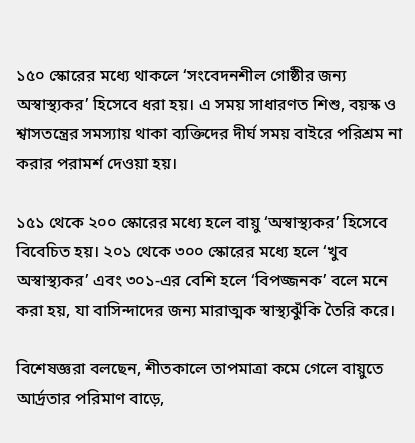১৫০ স্কোরের মধ্যে থাকলে ‘সংবেদনশীল গোষ্ঠীর জন্য অস্বাস্থ্যকর’ হিসেবে ধরা হয়। এ সময় সাধারণত শিশু, বয়স্ক ও শ্বাসতন্ত্রের সমস্যায় থাকা ব্যক্তিদের দীর্ঘ সময় বাইরে পরিশ্রম না করার পরামর্শ দেওয়া হয়।

১৫১ থেকে ২০০ স্কোরের মধ্যে হলে বায়ু ‘অস্বাস্থ্যকর’ হিসেবে বিবেচিত হয়। ২০১ থেকে ৩০০ স্কোরের মধ্যে হলে ‘খুব অস্বাস্থ্যকর’ এবং ৩০১-এর বেশি হলে ‘বিপজ্জনক’ বলে মনে করা হয়, যা বাসিন্দাদের জন্য মারাত্মক স্বাস্থ্যঝুঁকি তৈরি করে।

বিশেষজ্ঞরা বলছেন, শীতকালে তাপমাত্রা কমে গেলে বায়ুতে আর্দ্রতার পরিমাণ বাড়ে,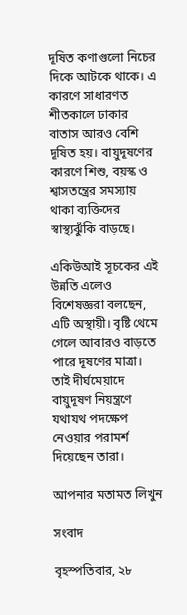দূষিত কণাগুলো নিচের দিকে আটকে থাকে। এ কারণে সাধারণত শীতকালে ঢাকার বাতাস আরও বেশি দূষিত হয়। বায়ুদূষণের কারণে শিশু, বয়স্ক ও শ্বাসতন্ত্রের সমস্যায় থাকা ব্যক্তিদের স্বাস্থ্যঝুঁকি বাড়ছে।

একিউআই সূচকের এই উন্নতি এলেও বিশেষজ্ঞরা বলছেন, এটি অস্থায়ী। বৃষ্টি থেমে গেলে আবারও বাড়তে পারে দূষণের মাত্রা। তাই দীর্ঘমেয়াদে বায়ুদূষণ নিয়ন্ত্রণে যথাযথ পদক্ষেপ নেওয়ার পরামর্শ দিয়েছেন তারা।

আপনার মতামত লিখুন

সংবাদ

বৃহস্পতিবার, ২৮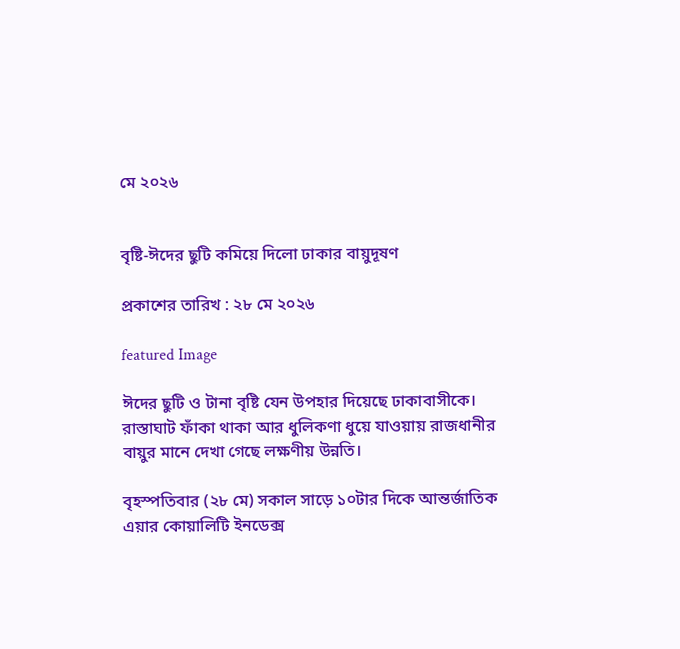মে ২০২৬


বৃষ্টি-ঈদের ছুটি কমিয়ে দিলো ঢাকার বায়ুদূষণ

প্রকাশের তারিখ : ২৮ মে ২০২৬

featured Image

ঈদের ছুটি ও টানা বৃষ্টি যেন উপহার দিয়েছে ঢাকাবাসীকে। রাস্তাঘাট ফাঁকা থাকা আর ধুলিকণা ধুয়ে যাওয়ায় রাজধানীর বায়ুর মানে দেখা গেছে লক্ষণীয় উন্নতি।

বৃহস্পতিবার (২৮ মে) সকাল সাড়ে ১০টার দিকে আন্তর্জাতিক এয়ার কোয়ালিটি ইনডেক্স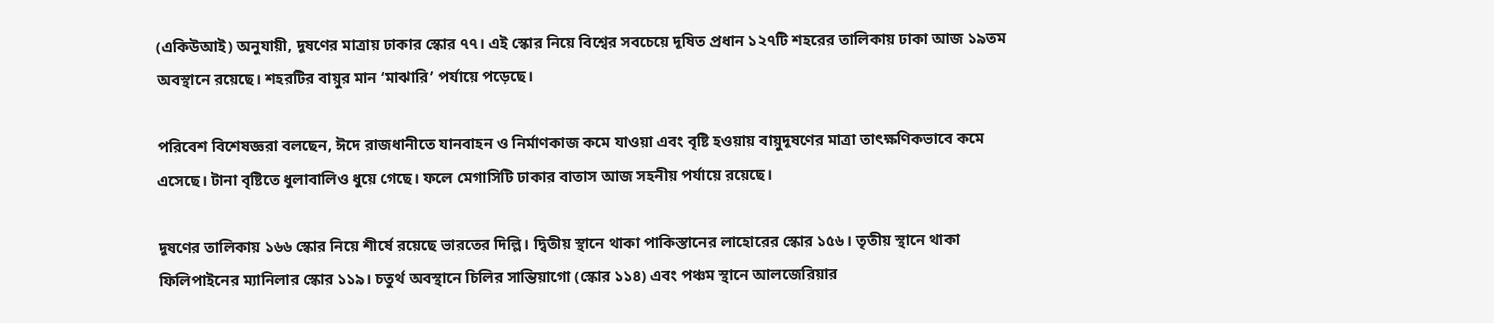(একিউআই) অনুযায়ী, দূষণের মাত্রায় ঢাকার স্কোর ৭৭। এই স্কোর নিয়ে বিশ্বের সবচেয়ে দূষিত প্রধান ১২৭টি শহরের তালিকায় ঢাকা আজ ১৯তম অবস্থানে রয়েছে। শহরটির বায়ুর মান ‘মাঝারি’ পর্যায়ে পড়েছে।

পরিবেশ বিশেষজ্ঞরা বলছেন, ঈদে রাজধানীতে যানবাহন ও নির্মাণকাজ কমে যাওয়া এবং বৃষ্টি হওয়ায় বায়ুদূষণের মাত্রা তাৎক্ষণিকভাবে কমে এসেছে। টানা বৃষ্টিতে ধুলাবালিও ধুয়ে গেছে। ফলে মেগাসিটি ঢাকার বাতাস আজ সহনীয় পর্যায়ে রয়েছে।

দূষণের তালিকায় ১৬৬ স্কোর নিয়ে শীর্ষে রয়েছে ভারতের দিল্লি। দ্বিতীয় স্থানে থাকা পাকিস্তানের লাহোরের স্কোর ১৫৬। তৃতীয় স্থানে থাকা ফিলিপাইনের ম্যানিলার স্কোর ১১৯। চতুর্থ অবস্থানে চিলির সান্তিয়াগো (স্কোর ১১৪) এবং পঞ্চম স্থানে আলজেরিয়ার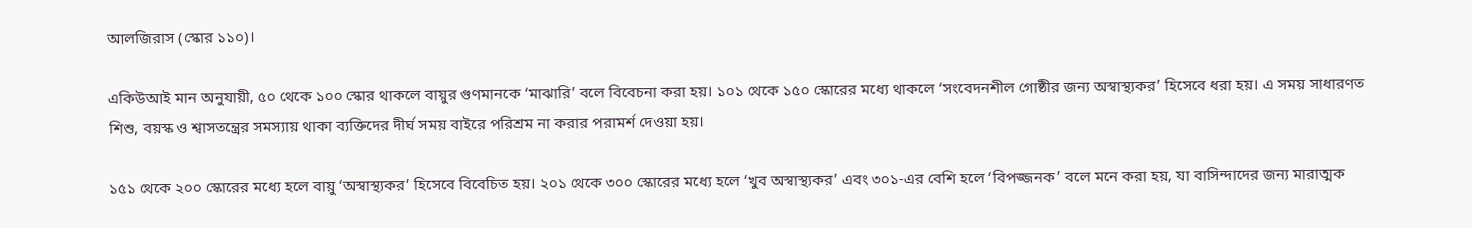আলজিরাস (স্কোর ১১০)।

একিউআই মান অনুযায়ী, ৫০ থেকে ১০০ স্কোর থাকলে বায়ুর গুণমানকে ‘মাঝারি’ বলে বিবেচনা করা হয়। ১০১ থেকে ১৫০ স্কোরের মধ্যে থাকলে ‘সংবেদনশীল গোষ্ঠীর জন্য অস্বাস্থ্যকর’ হিসেবে ধরা হয়। এ সময় সাধারণত শিশু, বয়স্ক ও শ্বাসতন্ত্রের সমস্যায় থাকা ব্যক্তিদের দীর্ঘ সময় বাইরে পরিশ্রম না করার পরামর্শ দেওয়া হয়।

১৫১ থেকে ২০০ স্কোরের মধ্যে হলে বায়ু ‘অস্বাস্থ্যকর’ হিসেবে বিবেচিত হয়। ২০১ থেকে ৩০০ স্কোরের মধ্যে হলে ‘খুব অস্বাস্থ্যকর’ এবং ৩০১-এর বেশি হলে ‘বিপজ্জনক’ বলে মনে করা হয়, যা বাসিন্দাদের জন্য মারাত্মক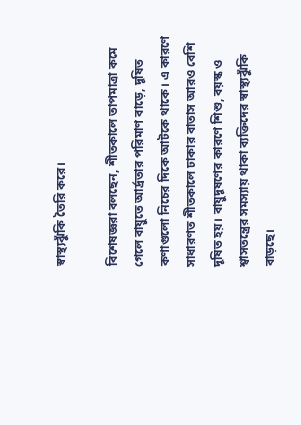স্বাস্থ্যঝুঁকি তৈরি করে।

বিশেষজ্ঞরা বলছেন, শীতকালে তাপমাত্রা কমে গেলে বায়ুতে আর্দ্রতার পরিমাণ বাড়ে, দূষিত কণাগুলো নিচের দিকে আটকে থাকে। এ কারণে সাধারণত শীতকালে ঢাকার বাতাস আরও বেশি দূষিত হয়। বায়ুদূষণের কারণে শিশু, বয়স্ক ও শ্বাসতন্ত্রের সমস্যায় থাকা ব্যক্তিদের স্বাস্থ্যঝুঁকি বাড়ছে।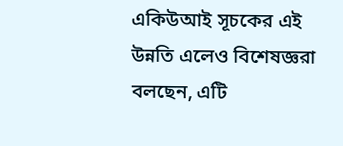একিউআই সূচকের এই উন্নতি এলেও বিশেষজ্ঞরা বলছেন, এটি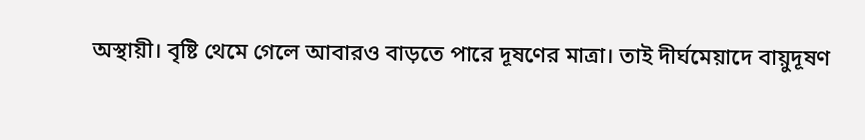অস্থায়ী। বৃষ্টি থেমে গেলে আবারও বাড়তে পারে দূষণের মাত্রা। তাই দীর্ঘমেয়াদে বায়ুদূষণ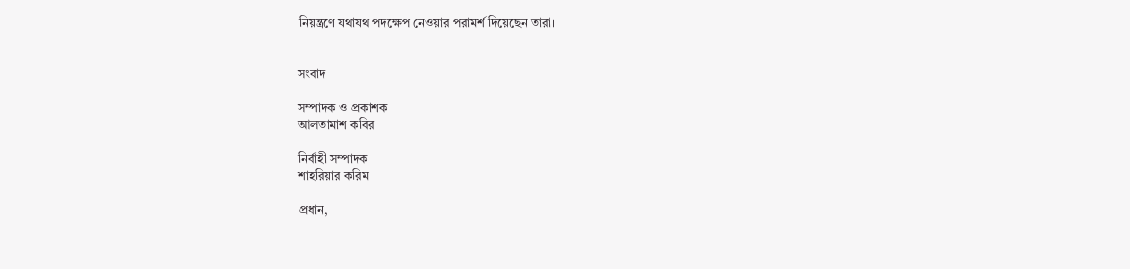নিয়ন্ত্রণে যথাযথ পদক্ষেপ নেওয়ার পরামর্শ দিয়েছেন তারা।


সংবাদ

সম্পাদক ও প্রকাশক
আলতামাশ কবির

নির্বাহী সম্পাদক
শাহরিয়ার করিম

প্রধান,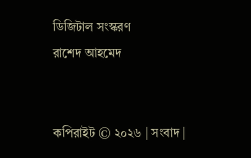ডিজিটাল সংস্করণ
রাশেদ আহমেদ


কপিরাইট © ২০২৬ | সংবাদ |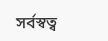সর্বস্বত্ব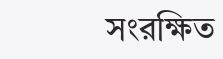সংরক্ষিত